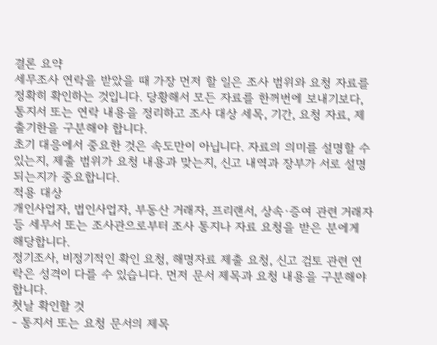결론 요약
세무조사 연락을 받았을 때 가장 먼저 할 일은 조사 범위와 요청 자료를 정확히 확인하는 것입니다. 당황해서 모든 자료를 한꺼번에 보내기보다, 통지서 또는 연락 내용을 정리하고 조사 대상 세목, 기간, 요청 자료, 제출기한을 구분해야 합니다.
초기 대응에서 중요한 것은 속도만이 아닙니다. 자료의 의미를 설명할 수 있는지, 제출 범위가 요청 내용과 맞는지, 신고 내역과 장부가 서로 설명되는지가 중요합니다.
적용 대상
개인사업자, 법인사업자, 부동산 거래자, 프리랜서, 상속·증여 관련 거래자 등 세무서 또는 조사관으로부터 조사 통지나 자료 요청을 받은 분에게 해당합니다.
정기조사, 비정기적인 확인 요청, 해명자료 제출 요청, 신고 검토 관련 연락은 성격이 다를 수 있습니다. 먼저 문서 제목과 요청 내용을 구분해야 합니다.
첫날 확인할 것
- 통지서 또는 요청 문서의 제목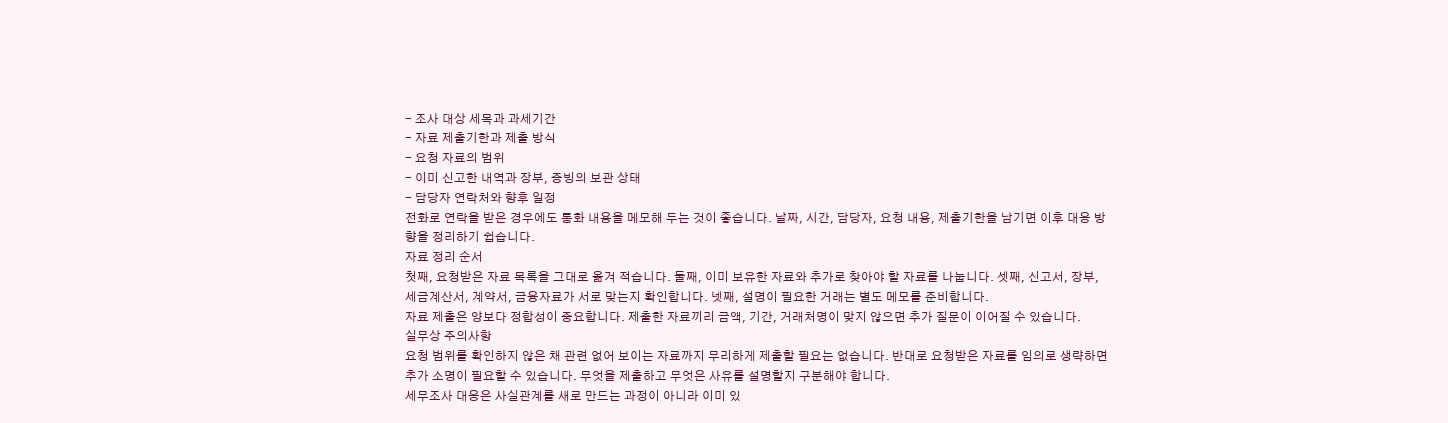- 조사 대상 세목과 과세기간
- 자료 제출기한과 제출 방식
- 요청 자료의 범위
- 이미 신고한 내역과 장부, 증빙의 보관 상태
- 담당자 연락처와 향후 일정
전화로 연락을 받은 경우에도 통화 내용을 메모해 두는 것이 좋습니다. 날짜, 시간, 담당자, 요청 내용, 제출기한을 남기면 이후 대응 방향을 정리하기 쉽습니다.
자료 정리 순서
첫째, 요청받은 자료 목록을 그대로 옮겨 적습니다. 둘째, 이미 보유한 자료와 추가로 찾아야 할 자료를 나눕니다. 셋째, 신고서, 장부, 세금계산서, 계약서, 금융자료가 서로 맞는지 확인합니다. 넷째, 설명이 필요한 거래는 별도 메모를 준비합니다.
자료 제출은 양보다 정합성이 중요합니다. 제출한 자료끼리 금액, 기간, 거래처명이 맞지 않으면 추가 질문이 이어질 수 있습니다.
실무상 주의사항
요청 범위를 확인하지 않은 채 관련 없어 보이는 자료까지 무리하게 제출할 필요는 없습니다. 반대로 요청받은 자료를 임의로 생략하면 추가 소명이 필요할 수 있습니다. 무엇을 제출하고 무엇은 사유를 설명할지 구분해야 합니다.
세무조사 대응은 사실관계를 새로 만드는 과정이 아니라 이미 있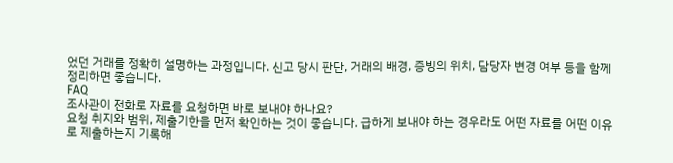었던 거래를 정확히 설명하는 과정입니다. 신고 당시 판단, 거래의 배경, 증빙의 위치, 담당자 변경 여부 등을 함께 정리하면 좋습니다.
FAQ
조사관이 전화로 자료를 요청하면 바로 보내야 하나요?
요청 취지와 범위, 제출기한을 먼저 확인하는 것이 좋습니다. 급하게 보내야 하는 경우라도 어떤 자료를 어떤 이유로 제출하는지 기록해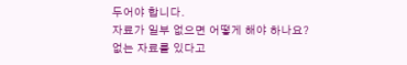두어야 합니다.
자료가 일부 없으면 어떻게 해야 하나요?
없는 자료를 있다고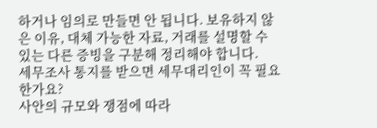하거나 임의로 만들면 안 됩니다. 보유하지 않은 이유, 대체 가능한 자료, 거래를 설명할 수 있는 다른 증빙을 구분해 정리해야 합니다.
세무조사 통지를 받으면 세무대리인이 꼭 필요한가요?
사안의 규모와 쟁점에 따라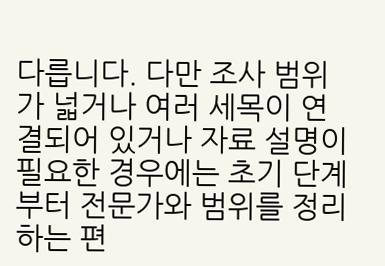다릅니다. 다만 조사 범위가 넓거나 여러 세목이 연결되어 있거나 자료 설명이 필요한 경우에는 초기 단계부터 전문가와 범위를 정리하는 편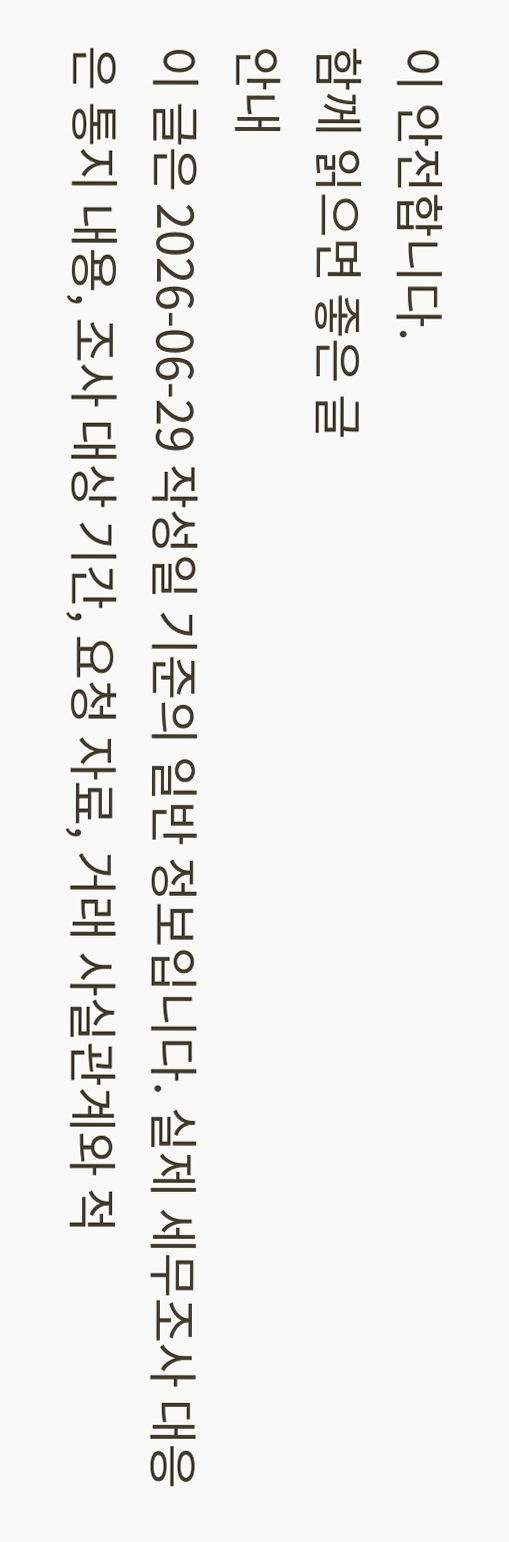이 안전합니다.
함께 읽으면 좋은 글
안내
이 글은 2026-06-29 작성일 기준의 일반 정보입니다. 실제 세무조사 대응은 통지 내용, 조사 대상 기간, 요청 자료, 거래 사실관계와 적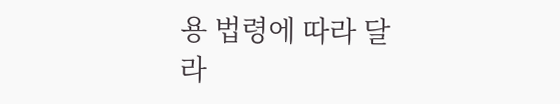용 법령에 따라 달라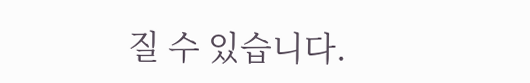질 수 있습니다.